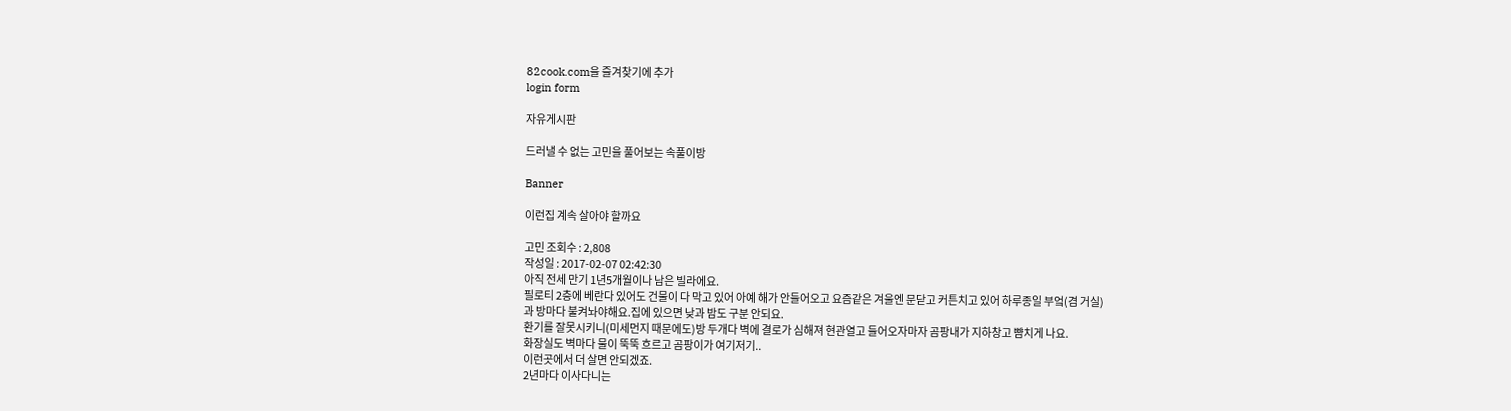82cook.com을 즐겨찾기에 추가
login form

자유게시판

드러낼 수 없는 고민을 풀어보는 속풀이방

Banner

이런집 계속 살아야 할까요

고민 조회수 : 2,808
작성일 : 2017-02-07 02:42:30
아직 전세 만기 1년5개월이나 남은 빌라에요.
필로티 2층에 베란다 있어도 건물이 다 막고 있어 아예 해가 안들어오고 요즘같은 겨울엔 문닫고 커튼치고 있어 하루종일 부엌(겸 거실)
과 방마다 불켜놔야해요.집에 있으면 낮과 밤도 구분 안되요.
환기를 잘못시키니(미세먼지 때문에도)방 두개다 벽에 결로가 심해져 현관열고 들어오자마자 곰팡내가 지하창고 뺨치게 나요.
화장실도 벽마다 물이 뚝뚝 흐르고 곰팡이가 여기저기..
이런곳에서 더 살면 안되겠죠.
2년마다 이사다니는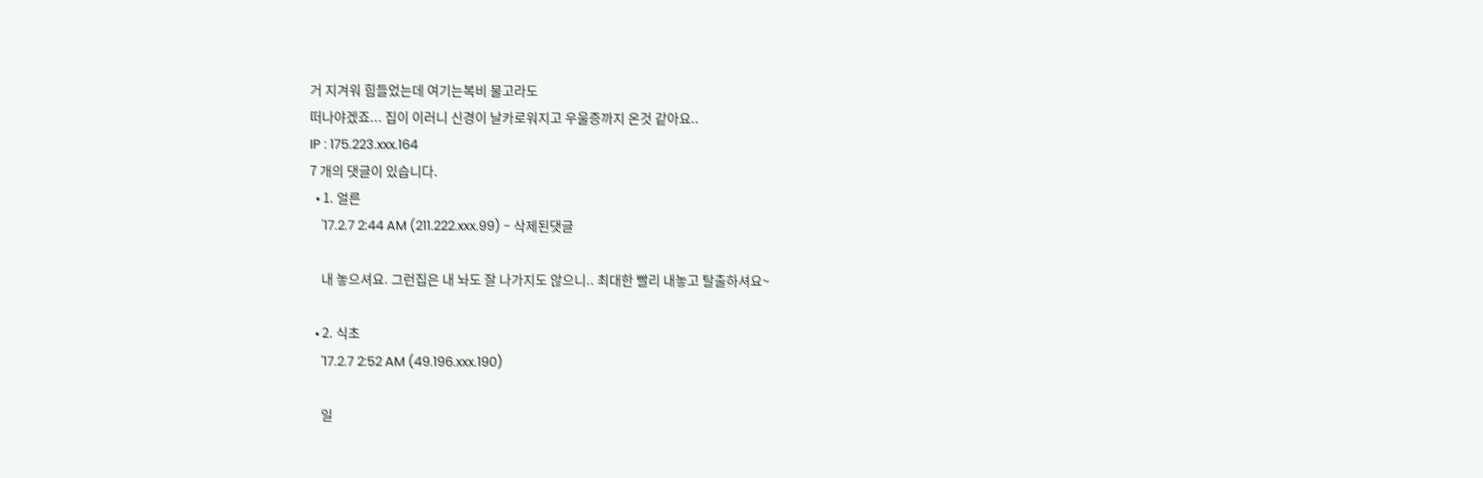거 지겨워 힘들었는데 여기는복비 물고라도
떠나야겠죠... 집이 이러니 신경이 날카로워지고 우울증까지 온것 같아요..
IP : 175.223.xxx.164
7 개의 댓글이 있습니다.
  • 1. 얼른
    '17.2.7 2:44 AM (211.222.xxx.99) - 삭제된댓글

    내 놓으셔요. 그런집은 내 놔도 잘 나가지도 않으니.. 최대한 빨리 내놓고 탈출하셔요~

  • 2. 식초
    '17.2.7 2:52 AM (49.196.xxx.190)

    일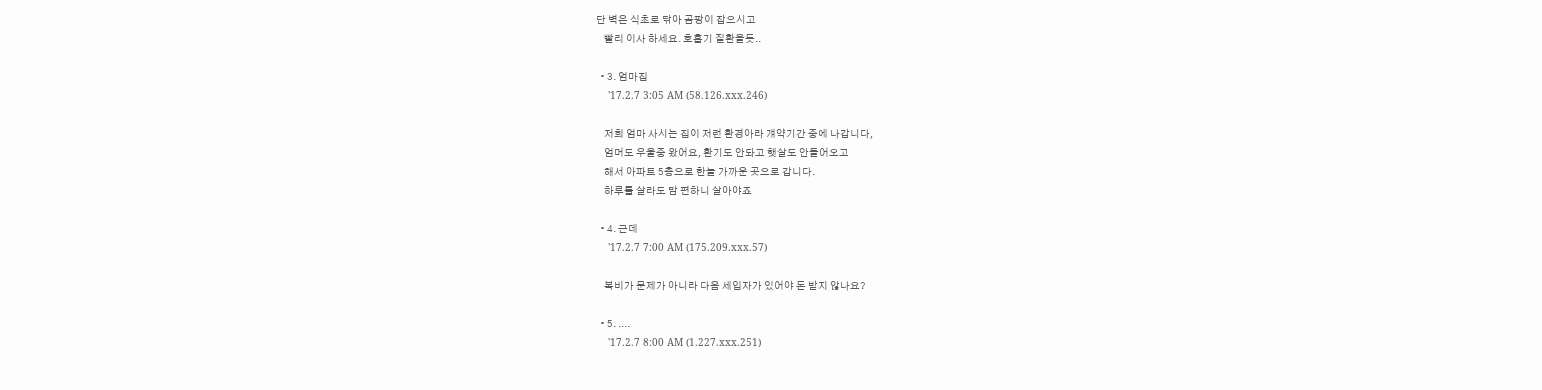단 벽은 식초로 닦아 곰팡이 잡으시고
    빨리 이사 하세요. 호흡기 질환올듯..

  • 3. 엄마집
    '17.2.7 3:05 AM (58.126.xxx.246)

    저희 엄마 사시는 집이 저런 환경아라 걔약기간 중에 나갑니다,
    엄머도 우울중 왔어요, 환기도 안돠고 햇살도 안들어오고
    해서 아파트 5층으로 한늘 가까운 곳으로 갑니다.
    하루를 살라도 맘 편하니 살아야죠

  • 4. 근데
    '17.2.7 7:00 AM (175.209.xxx.57)

    복비가 문제가 아니라 다음 세입자가 있어야 돈 받지 않나요?

  • 5. ....
    '17.2.7 8:00 AM (1.227.xxx.251)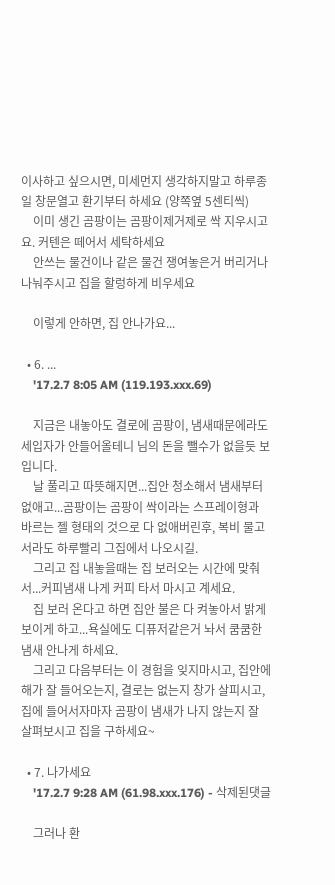이사하고 싶으시면, 미세먼지 생각하지말고 하루종일 창문열고 환기부터 하세요 (양쪽옆 5센티씩)
    이미 생긴 곰팡이는 곰팡이제거제로 싹 지우시고요. 커텐은 떼어서 세탁하세요
    안쓰는 물건이나 같은 물건 쟁여놓은거 버리거나 나눠주시고 집을 할렁하게 비우세요

    이렇게 안하면, 집 안나가요...

  • 6. ...
    '17.2.7 8:05 AM (119.193.xxx.69)

    지금은 내놓아도 결로에 곰팡이, 냄새때문에라도 세입자가 안들어올테니 님의 돈을 뺄수가 없을듯 보입니다.
    날 풀리고 따뜻해지면...집안 청소해서 냄새부터 없애고...곰팡이는 곰팡이 싹이라는 스프레이형과 바르는 젤 형태의 것으로 다 없애버린후, 복비 물고서라도 하루빨리 그집에서 나오시길.
    그리고 집 내놓을때는 집 보러오는 시간에 맞춰서...커피냄새 나게 커피 타서 마시고 계세요.
    집 보러 온다고 하면 집안 불은 다 켜놓아서 밝게 보이게 하고...욕실에도 디퓨저같은거 놔서 쿰쿰한 냄새 안나게 하세요.
    그리고 다음부터는 이 경험을 잊지마시고, 집안에 해가 잘 들어오는지, 결로는 없는지 창가 살피시고, 집에 들어서자마자 곰팡이 냄새가 나지 않는지 잘 살펴보시고 집을 구하세요~

  • 7. 나가세요
    '17.2.7 9:28 AM (61.98.xxx.176) - 삭제된댓글

    그러나 환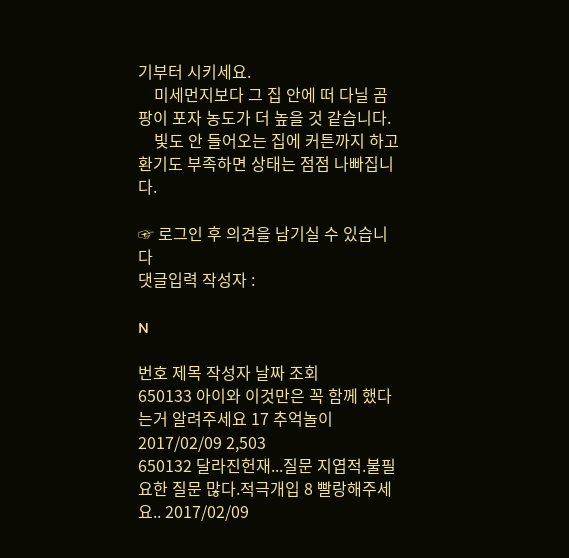기부터 시키세요.
    미세먼지보다 그 집 안에 떠 다닐 곰팡이 포자 농도가 더 높을 것 같습니다.
    빛도 안 들어오는 집에 커튼까지 하고 환기도 부족하면 상태는 점점 나빠집니다.

☞ 로그인 후 의견을 남기실 수 있습니다
댓글입력 작성자 :

N

번호 제목 작성자 날짜 조회
650133 아이와 이것만은 꼭 함께 했다는거 알려주세요 17 추억놀이 2017/02/09 2,503
650132 달라진헌재...질문 지엽적.불필요한 질문 많다.적극개입 8 빨랑해주세요.. 2017/02/09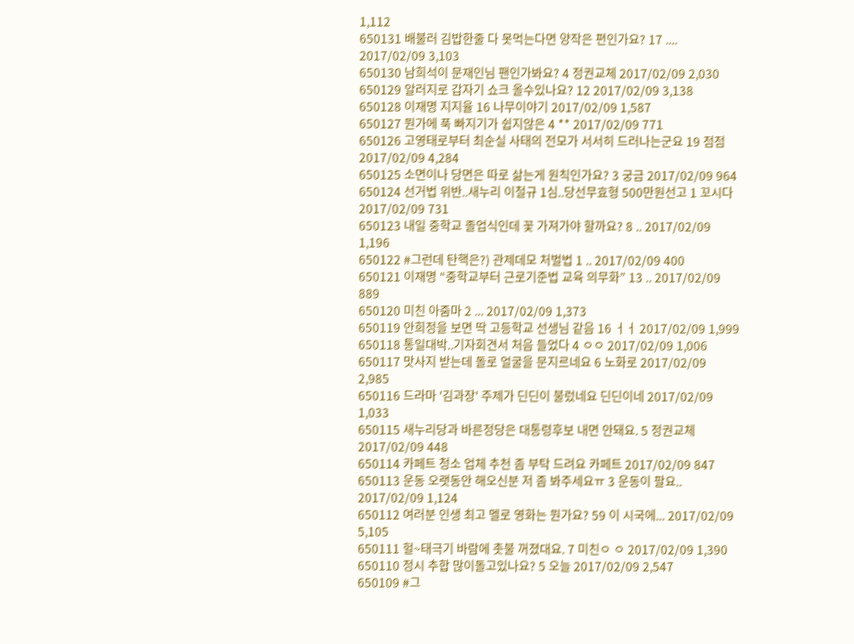1,112
650131 배불러 김밥한줄 다 못먹는다면 양작은 편인가요? 17 .... 2017/02/09 3,103
650130 남희석이 문재인님 팬인가봐요? 4 정권교체 2017/02/09 2,030
650129 알러지로 갑자기 쇼크 올수있나요? 12 2017/02/09 3,138
650128 이재명 지지율 16 나무이야기 2017/02/09 1,587
650127 뭔가에 푹 빠지기가 쉽지않은 4 ** 2017/02/09 771
650126 고영태로부터 최순실 사태의 전모가 서서히 드러나는군요 19 점점 2017/02/09 4,284
650125 소면이나 당면은 따로 삶는게 원칙인가요? 3 궁금 2017/02/09 964
650124 선거법 위반..새누리 이철규 1심..당선무효형 500만원선고 1 꼬시다 2017/02/09 731
650123 내일 중학교 졸업식인데 꽃 가져가야 할까요? 8 .. 2017/02/09 1,196
650122 #그런데 탄핵은?) 관제데모 처벌법 1 .. 2017/02/09 400
650121 이재명 “중학교부터 근로기준법 교육 의무화” 13 .. 2017/02/09 889
650120 미친 아줌마 2 ... 2017/02/09 1,373
650119 안희정을 보면 딱 고등학교 선생님 같음 16 ㅓㅓ 2017/02/09 1,999
650118 통일대박..기자회견서 처음 들었다 4 ㅇㅇ 2017/02/09 1,006
650117 맛사지 받는데 돌로 얼굴을 문지르네요 6 노화로 2017/02/09 2,985
650116 드라마 '김과장' 주제가 딘딘이 불렀네요 딘딘이네 2017/02/09 1,033
650115 새누리당과 바른정당은 대통령후보 내면 안돼요. 5 정권교체 2017/02/09 448
650114 카페트 청소 업체 추천 좀 부탁 드려요 카페트 2017/02/09 847
650113 운동 오랫동안 해오신분 저 좀 봐주세요ㅠ 3 운동이 팔요.. 2017/02/09 1,124
650112 여러분 인생 최고 멜로 영화는 뭔가요? 59 이 시국에... 2017/02/09 5,105
650111 헐~태극기 바람에 촛불 꺼졌대요. 7 미친ㅇ ㅇ 2017/02/09 1,390
650110 정시 추합 많이돌고있나요? 5 오늘 2017/02/09 2,547
650109 #그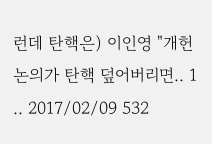런데 탄핵은) 이인영 "개헌 논의가 탄핵 덮어버리면.. 1 .. 2017/02/09 532